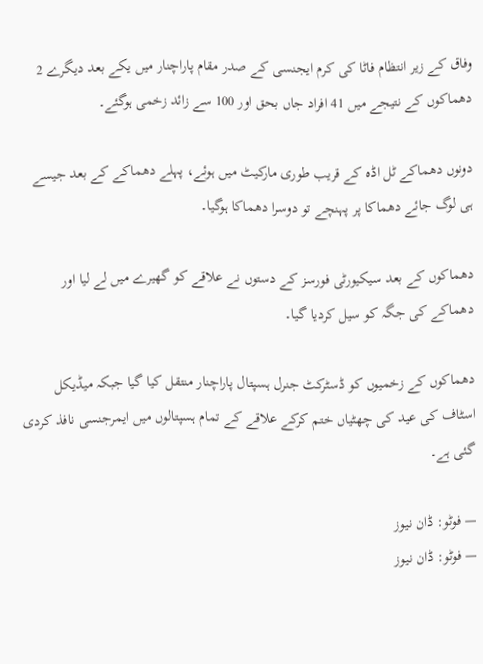وفاق کے زیر انتظام فاٹا کی کرم ایجنسی کے صدر مقام پاراچنار میں یکے بعد دیگرے 2 دھماکوں کے نتیجے میں 41 افراد جاں بحق اور 100 سے زائد زخمی ہوگئے۔

دونوں دھماکے ٹل اڈہ کے قریب طوری مارکیٹ میں ہوئے، پہلے دھماکے کے بعد جیسے ہی لوگ جائے دھماکا پر پہنچے تو دوسرا دھماکا ہوگیا۔

دھماکوں کے بعد سیکیورٹی فورسز کے دستوں نے علاقے کو گھیرے میں لے لیا اور دھماکے کی جگہ کو سیل کردیا گیا۔

دھماکوں کے زخمیوں کو ڈسٹرکٹ جنرل ہسپتال پاراچنار منتقل کیا گیا جبکہ میڈیکل اسٹاف کی عید کی چھٹیاں ختم کرکے علاقے کے تمام ہسپتالوں میں ایمرجنسی نافذ کردی گئی ہے۔

— فوٹو: ڈان نیوز
— فوٹو: ڈان نیوز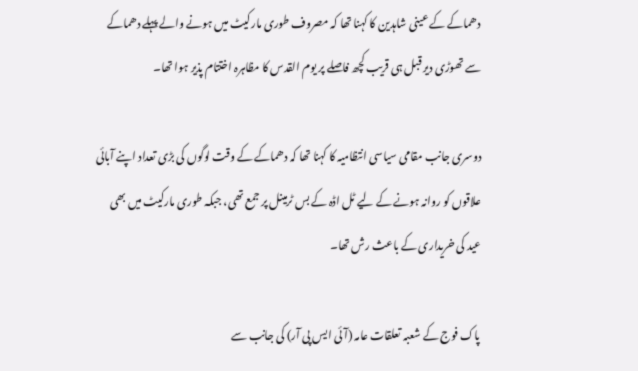دھماکے کے عینی شاہدین کا کہنا تھا کہ مصروف طوری مارکیٹ میں ہونے والے پہلے دھماکے سے تھوڑی دیر قبل ہی قریب کچھ فاصلے پر یوم القدس کا مظاہرہ اختتام پذیر ہوا تھا۔

دوسری جانب مقامی سیاسی انتظامیہ کا کہنا تھا کہ دھماکے کے وقت لوگوں کی بڑی تعداد اپنے آبائی علاقوں کو روانہ ہونے کے لیے ٹل اڈہ کے بس ٹرمینل پر جمع تھی، جبکہ طوری مارکیٹ میں بھی عید کی خریداری کے باعث رش تھا۔

پاک فوج کے شعبہ تعلقات عامہ (آئی ایس پی آر) کی جانب سے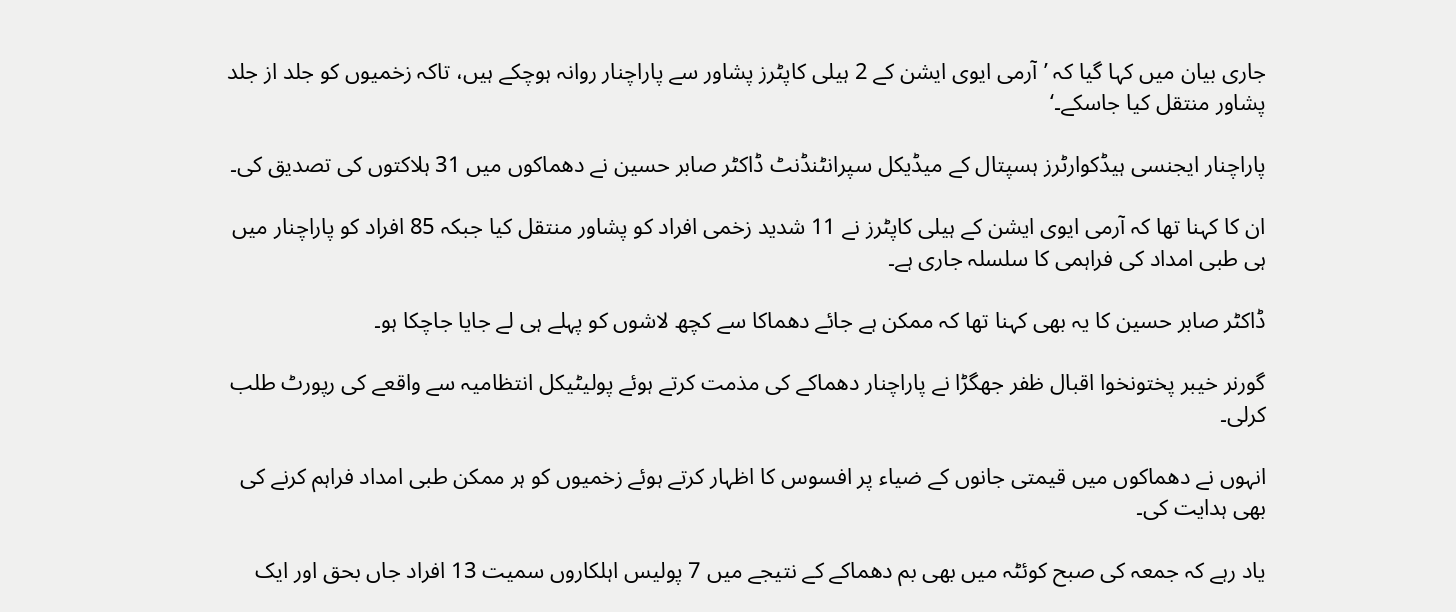جاری بیان میں کہا گیا کہ ’آرمی ایوی ایشن کے 2 ہیلی کاپٹرز پشاور سے پاراچنار روانہ ہوچکے ہیں، تاکہ زخمیوں کو جلد از جلد پشاور منتقل کیا جاسکے۔‘

پاراچنار ایجنسی ہیڈکوارٹرز ہسپتال کے میڈیکل سپرانٹنڈنٹ ڈاکٹر صابر حسین نے دھماکوں میں 31 ہلاکتوں کی تصدیق کی۔

ان کا کہنا تھا کہ آرمی ایوی ایشن کے ہیلی کاپٹرز نے 11 شدید زخمی افراد کو پشاور منتقل کیا جبکہ 85 افراد کو پاراچنار میں ہی طبی امداد کی فراہمی کا سلسلہ جاری ہے۔

ڈاکٹر صابر حسین کا یہ بھی کہنا تھا کہ ممکن ہے جائے دھماکا سے کچھ لاشوں کو پہلے ہی لے جایا جاچکا ہو۔

گورنر خیبر پختونخوا اقبال ظفر جھگڑا نے پاراچنار دھماکے کی مذمت کرتے ہوئے پولیٹیکل انتظامیہ سے واقعے کی رپورٹ طلب کرلی۔

انہوں نے دھماکوں میں قیمتی جانوں کے ضیاء پر افسوس کا اظہار کرتے ہوئے زخمیوں کو ہر ممکن طبی امداد فراہم کرنے کی بھی ہدایت کی۔

یاد رہے کہ جمعہ کی صبح کوئٹہ میں بھی بم دھماکے کے نتیجے میں 7 پولیس اہلکاروں سمیت 13 افراد جاں بحق اور ایک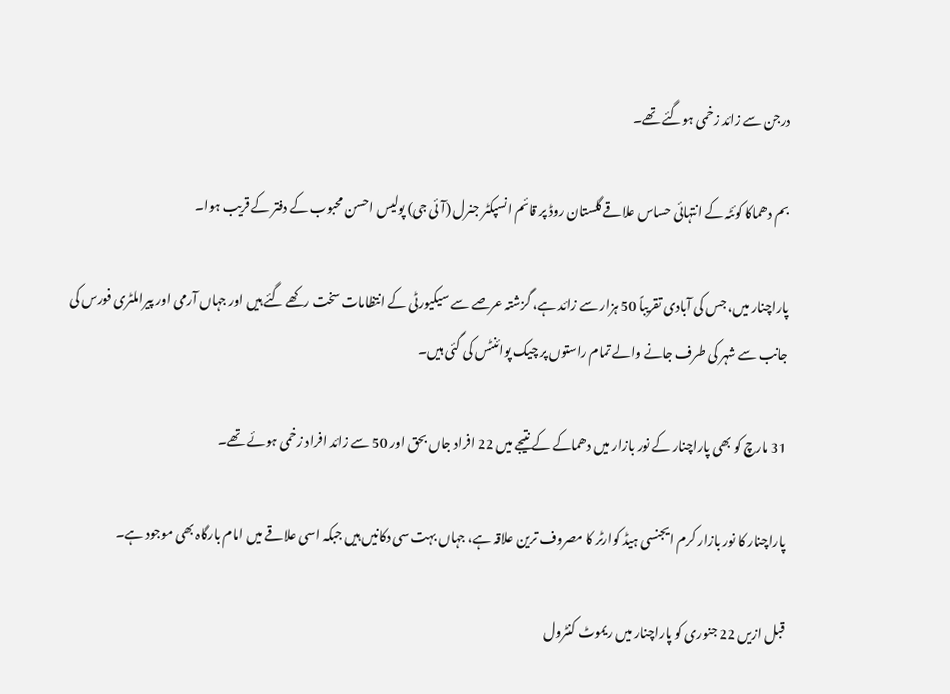درجن سے زائد زخمی ہوگئے تھے۔

بم دھماکا کوئٹہ کے انتہائی حساس علاقے گلستان روڈ پر قائم انسپکٹر جنرل (آئی جی) پولیس احسن محبوب کے دفتر کے قریب ہوا۔

پاراچنار میں، جس کی آبادی تقریباً 50 ہزار سے زائد ہے، گزشتہ عرصے سے سیکیورٹی کے انتظامات سخت رکھے گئے ہیں اور جہاں آرمی اور پیراملٹری فورس کی جانب سے شہر کی طرف جانے والے تمام راستوں پر چیک پوائنٹس کی گئی ہیں۔

31 مارچ کو بھی پاراچنار کے نور بازار میں دھماکے کے نتیجے میں 22 افراد جاں بحق اور 50 سے زائد افراد زخمی ہوئے تھے۔

پاراچنار کا نور بازار کرم ایجنسی ہیڈ کوارٹر کا مصروف ترین علاقہ ہے، جہاں بہت سی دکانیں ہیں جبکہ اسی علاقے میں امام بارگاہ بھی موجود ہے۔

قبل ازیں 22 جنوری کو پاراچنار میں ریموٹ کنٹرول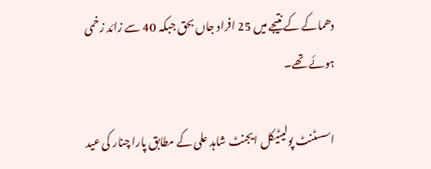دھماکے کے نتیجے میں 25 افراد جاں بحق جبکہ 40 سے زائد زخمی ہوئے تھے۔

اسسٹنٹ پولیٹیکل ایجنٹ شاہد علی کے مطابق پارا چنار کی عید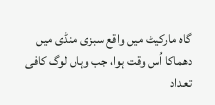گاہ مارکیٹ میں واقع سبزی منڈی میں دھماکا اُس وقت ہوا، جب وہاں لوگ کافی تعداد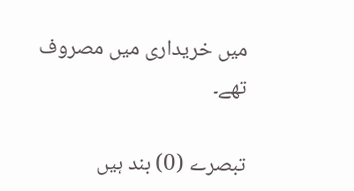میں خریداری میں مصروف تھے۔

تبصرے (0) بند ہیں